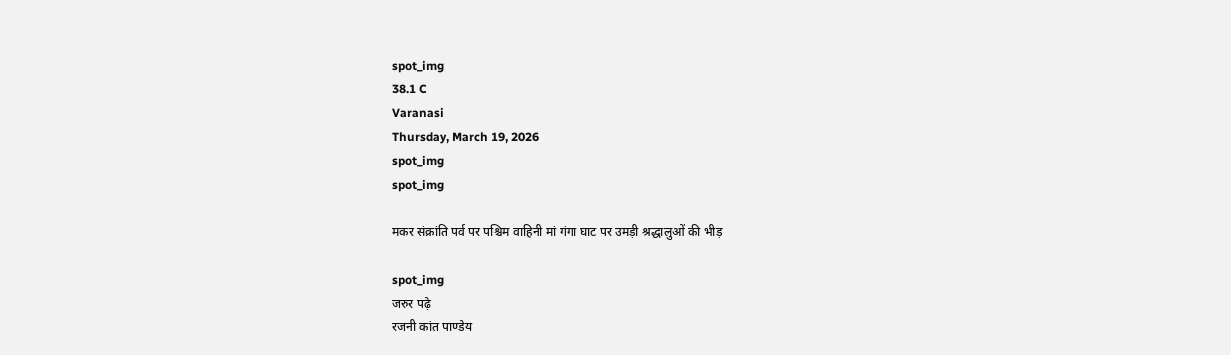spot_img
38.1 C
Varanasi
Thursday, March 19, 2026
spot_img
spot_img

मकर संक्रांति पर्व पर पश्चिम वाहिनी मां गंगा घाट पर उमड़ी श्रद्धालुओं की भीड़

spot_img
जरुर पढ़े
रजनी कांत पाण्डेय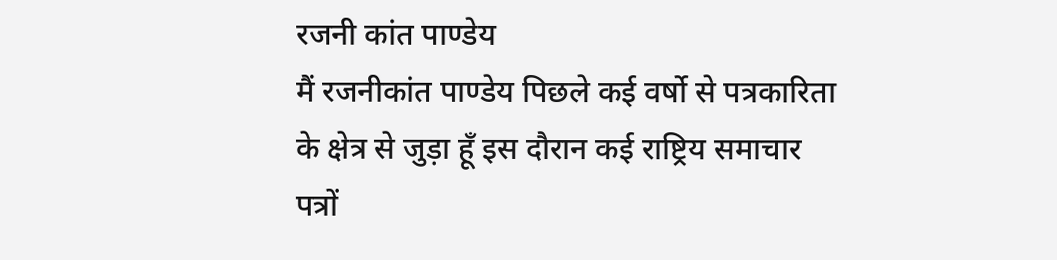रजनी कांत पाण्डेय
मैं रजनीकांत पाण्डेय पिछले कई वर्षो से पत्रकारिता के क्षेत्र से जुड़ा हूँ इस दौरान कई राष्ट्रिय समाचार पत्रों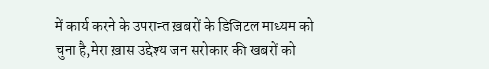में कार्य करने के उपरान्त ख़बरों के डिजिटल माध्यम को चुना है,मेरा ख़ास उद्देश्य जन सरोकार की खबरों को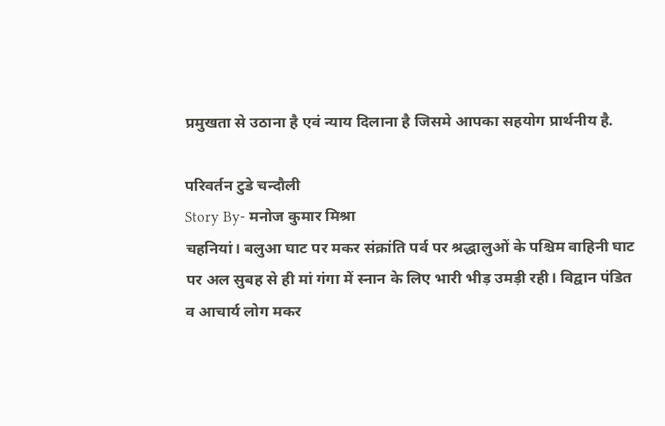प्रमुखता से उठाना है एवं न्याय दिलाना है जिसमे आपका सहयोग प्रार्थनीय है.

परिवर्तन टुडे चन्दौली
Story By- मनोज कुमार मिश्रा
चहनियां। बलुआ घाट पर मकर संक्रांति पर्व पर श्रद्धालुओं के पश्चिम वाहिनी घाट पर अल सुबह से ही मां गंगा में स्नान के लिए भारी भीड़ उमड़ी रही। विद्वान पंडित व आचार्य लोग मकर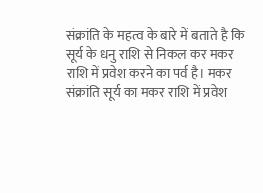संक्रांति के महत्व के बारे में बताते है कि सूर्य के धनु राशि से निकल कर मकर राशि में प्रवेश करने का पर्व है। मकर संक्रांति सूर्य का मकर राशि में प्रवेश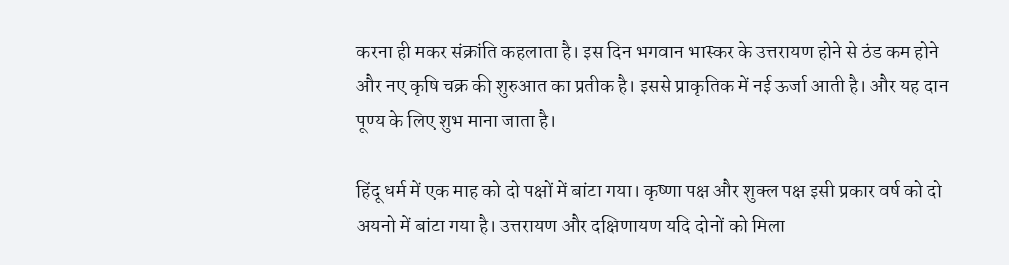करना ही मकर संक्रांति कहलाता है। इस दिन भगवान भास्कर के उत्तरायण होने से ठंड कम होने और नए कृषि चक्र की शुरुआत का प्रतीक है। इससे प्राकृतिक में नई ऊर्जा आती है। और यह दान पूण्य के लिए शुभ माना जाता है।

हिंदू धर्म में एक माह को दो पक्षों में बांटा गया। कृष्णा पक्ष और शुक्ल पक्ष इसी प्रकार वर्ष को दो अयनो में बांटा गया है। उत्तरायण और दक्षिणायण यदि दोनों को मिला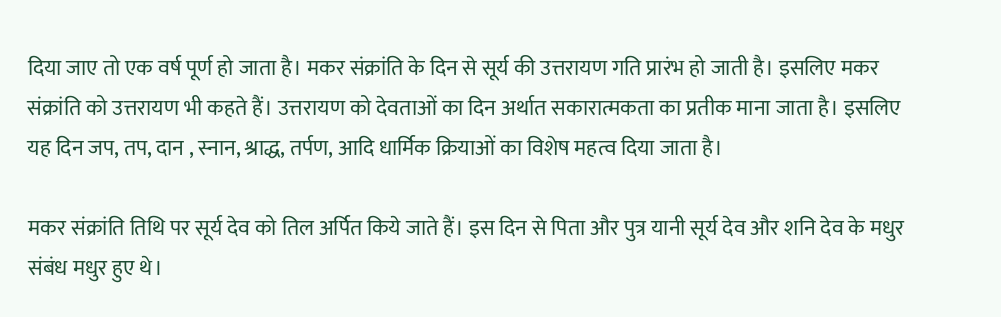दिया जाए तो एक वर्ष पूर्ण हो जाता है। मकर संक्रांति के दिन से सूर्य की उत्तरायण गति प्रारंभ हो जाती है। इसलिए मकर संक्रांति को उत्तरायण भी कहते हैं। उत्तरायण को देवताओं का दिन अर्थात सकारात्मकता का प्रतीक माना जाता है। इसलिए यह दिन जप, तप, दान , स्नान, श्राद्ध, तर्पण, आदि धार्मिक क्रियाओं का विशेष महत्व दिया जाता है।

मकर संक्रांति तिथि पर सूर्य देव को तिल अर्पित किये जाते हैं। इस दिन से पिता और पुत्र यानी सूर्य देव और शनि देव के मधुर संबंध मधुर हुए थे।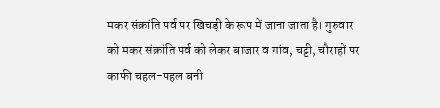मकर संक्रांति पर्व पर खिचड़ी के रूप में जाना जाता है। गुरुवार को मकर संक्रांति पर्व को लेकर बाजार व गांव, चट्टी, चौराहों पर काफी चहल-पहल बनी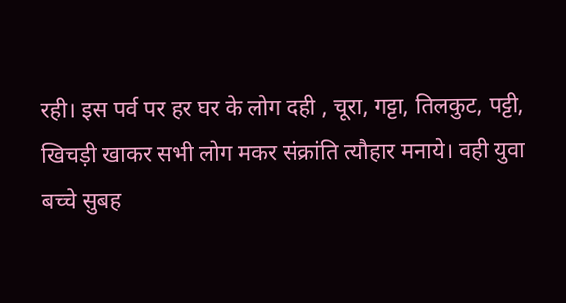रही। इस पर्व पर हर घर के लोग दही , चूरा, गट्टा, तिलकुट, पट्टी, खिचड़ी खाकर सभी लोग मकर संक्रांति त्यौहार मनाये। वही युवा बच्चे सुबह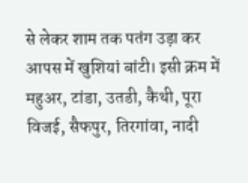से लेकर शाम तक पतंग उड़ा कर आपस में खुशियां बांटी। इसी क्रम में महुअर, टांडा, उतडी, कैथी, पूरा विजई, सैफपुर, तिरगांवा, नादी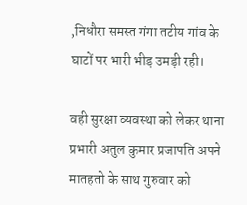,निधौरा समस्त गंगा तटीय गांव के घाटों पर भारी भीड़ उमड़ी रही।

वही सुरक्षा व्यवस्था को लेकर थाना प्रभारी अतुल कुमार प्रजापति अपने मातहतो के साथ गुरुवार को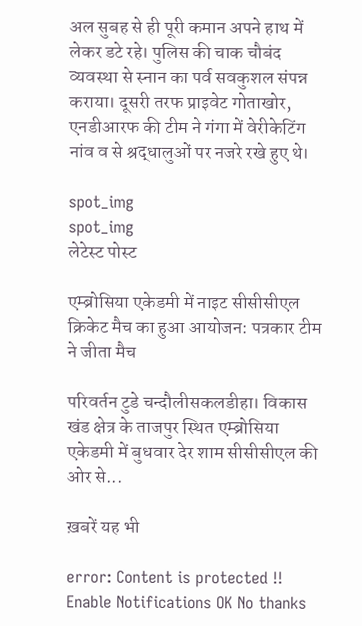अल सुबह से ही पूरी कमान अपने हाथ में लेकर डटे रहे। पुलिस की चाक चौबंद व्यवस्था से स्नान का पर्व सवकुशल संपन्न कराया। दूसरी तरफ प्राइवेट गोताखोर, एनडीआरफ की टीम ने गंगा में वेरीकेटिंग नांव व से श्रद्धालुओं पर नजरे रखे हुए थे।

spot_img
spot_img
लेटेस्ट पोस्ट

एम्ब्रोसिया एकेडमी में नाइट सीसीसीएल क्रिकेट मैच का हुआ आयोजन: पत्रकार टीम ने जीता मैच

परिवर्तन टुडे चन्दौलीसकलडीहा। विकास खंड क्षेत्र के ताजपुर स्थित एम्ब्रोसिया एकेडमी में बुधवार देर शाम सीसीसीएल की ओर से...

ख़बरें यह भी

error: Content is protected !!
Enable Notifications OK No thanks